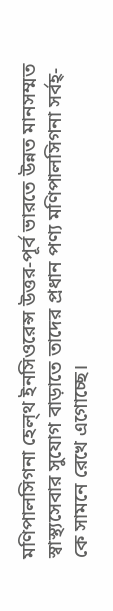মণিপালসিগনা হেল্থ ইনসিওরেন্স উত্তর-পূর্ব ভারতে উন্নত মানসম্মত স্বাস্থ্যসেবার সুযোগ বাড়াতে তাদের প্রধান পণ্য মণিপালসিগনা সর্বহ্-কে সামনে রেখে এগোচ্ছে।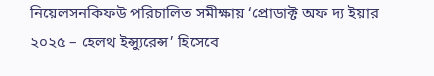নিয়েলসনকিফউ পরিচালিত সমীক্ষায় ‘প্রোডাক্ট অফ দ্য ইয়ার ২০২৫ – হেলথ ইন্স্যুরেন্স’ হিসেবে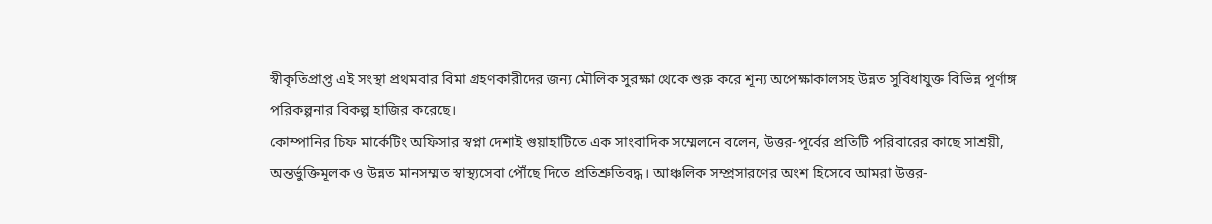স্বীকৃতিপ্রাপ্ত এই সংস্থা প্রথমবার বিমা গ্রহণকারীদের জন্য মৌলিক সুরক্ষা থেকে শুরু করে শূন্য অপেক্ষাকালসহ উন্নত সুবিধাযুক্ত বিভিন্ন পূর্ণাঙ্গ পরিকল্পনার বিকল্প হাজির করেছে।
কোম্পানির চিফ মার্কেটিং অফিসার স্বপ্না দেশাই গুয়াহাটিতে এক সাংবাদিক সম্মেলনে বলেন, উত্তর-পূর্বের প্রতিটি পরিবারের কাছে সাশ্রয়ী, অন্তর্ভুক্তিমূলক ও উন্নত মানসম্মত স্বাস্থ্যসেবা পৌঁছে দিতে প্রতিশ্রুতিবদ্ধ। আঞ্চলিক সম্প্রসারণের অংশ হিসেবে আমরা উত্তর-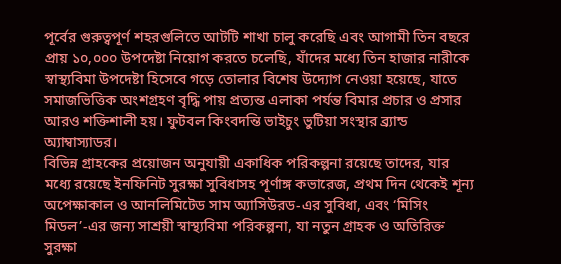পূর্বের গুরুত্বপূর্ণ শহরগুলিতে আটটি শাখা চালু করেছি এবং আগামী তিন বছরে প্রায় ১০,০০০ উপদেষ্টা নিয়োগ করতে চলেছি, যাঁদের মধ্যে তিন হাজার নারীকে স্বাস্থ্যবিমা উপদেষ্টা হিসেবে গড়ে তোলার বিশেষ উদ্যোগ নেওয়া হয়েছে, যাতে সমাজভিত্তিক অংশগ্রহণ বৃদ্ধি পায় প্রত্যন্ত এলাকা পর্যন্ত বিমার প্রচার ও প্রসার আরও শক্তিশালী হয়। ফুটবল কিংবদন্তি ভাইচুং ভুটিয়া সংস্থার ব্র্যান্ড অ্যাম্বাস্যাডর।
বিভিন্ন গ্রাহকের প্রয়োজন অনুযায়ী একাধিক পরিকল্পনা রয়েছে তাদের, যার মধ্যে রয়েছে ইনফিনিট সুরক্ষা সুবিধাসহ পূর্ণাঙ্গ কভারেজ, প্রথম দিন থেকেই শূন্য অপেক্ষাকাল ও আনলিমিটেড সাম অ্যাসিউরড-এর সুবিধা, এবং ‘মিসিং মিডল’-এর জন্য সাশ্রয়ী স্বাস্থ্যবিমা পরিকল্পনা, যা নতুন গ্রাহক ও অতিরিক্ত সুরক্ষা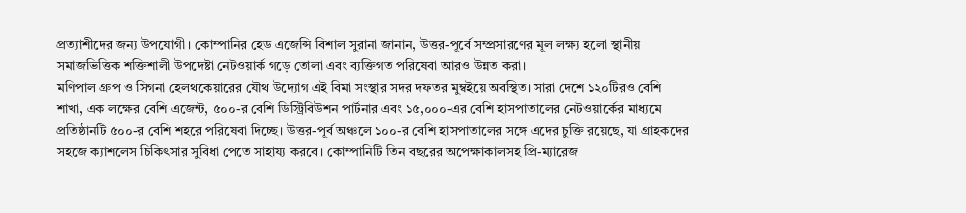প্রত্যাশীদের জন্য উপযোগী। কোম্পানির হেড এজেন্সি বিশাল সুরানা জানান, উত্তর-পূর্বে সম্প্রসারণের মূল লক্ষ্য হলো স্থানীয় সমাজভিত্তিক শক্তিশালী উপদেষ্টা নেটওয়ার্ক গড়ে তোলা এবং ব্যক্তিগত পরিষেবা আরও উন্নত করা।
মণিপাল গ্রুপ ও সিগনা হেলথকেয়ারের যৌথ উদ্যোগ এই বিমা সংস্থার সদর দফতর মুম্বইয়ে অবস্থিত। সারা দেশে ১২০টিরও বেশি শাখা, এক লক্ষের বেশি এজেন্ট, ৫০০-র বেশি ডিস্ট্রিবিউশন পার্টনার এবং ১৫,০০০-এর বেশি হাসপাতালের নেটওয়ার্কের মাধ্যমে প্রতিষ্ঠানটি ৫০০-র বেশি শহরে পরিষেবা দিচ্ছে। উত্তর-পূর্ব অঞ্চলে ১০০-র বেশি হাসপাতালের সঙ্গে এদের চুক্তি রয়েছে, যা গ্রাহকদের সহজে ক্যাশলেস চিকিৎসার সুবিধা পেতে সাহায্য করবে। কোম্পানিটি তিন বছরের অপেক্ষাকালসহ প্রি-ম্যারেজ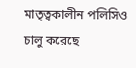মাতৃত্বকালীন পলিসিও চালু করেছে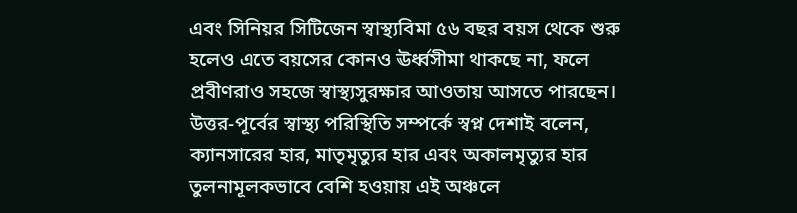এবং সিনিয়র সিটিজেন স্বাস্থ্যবিমা ৫৬ বছর বয়স থেকে শুরু হলেও এতে বয়সের কোনও ঊর্ধ্বসীমা থাকছে না, ফলে প্রবীণরাও সহজে স্বাস্থ্যসুরক্ষার আওতায় আসতে পারছেন। উত্তর-পূর্বের স্বাস্থ্য পরিস্থিতি সম্পর্কে স্বপ্ন দেশাই বলেন, ক্যানসারের হার, মাতৃমৃত্যুর হার এবং অকালমৃত্যুর হার তুলনামূলকভাবে বেশি হওয়ায় এই অঞ্চলে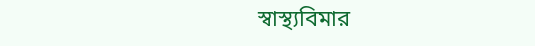স্বাস্থ্যবিমার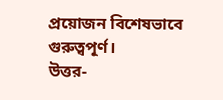প্রয়োজন বিশেষভাবে গুরুত্বপূর্ণ।
উত্তর-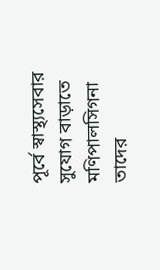পূর্বে স্বাস্থ্যসেবার সুযোগ বাড়াতে মণিপালসিগনা তাদের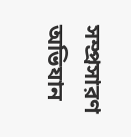সম্প্রসারণ অভিযান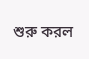শুরু করল